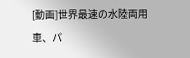[動画]世界最速の水陸両用車、パ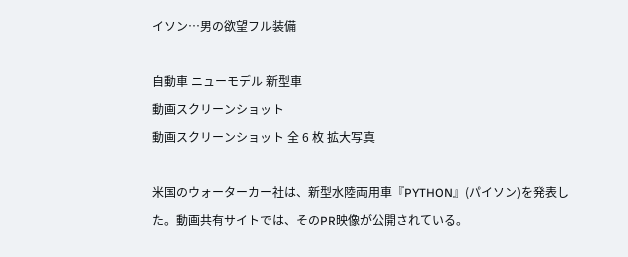イソン…男の欲望フル装備

自動車 ニューモデル 新型車
動画スクリーンショット
動画スクリーンショット 全 6 枚 拡大写真

米国のウォーターカー社は、新型水陸両用車『PYTHON』(パイソン)を発表した。動画共有サイトでは、そのPR映像が公開されている。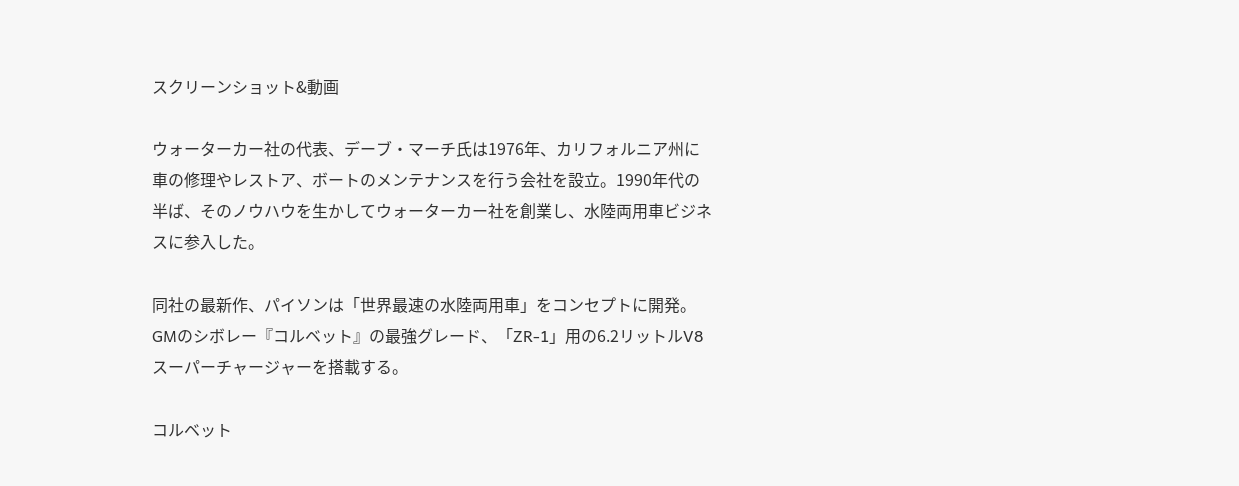スクリーンショット&動画

ウォーターカー社の代表、デーブ・マーチ氏は1976年、カリフォルニア州に車の修理やレストア、ボートのメンテナンスを行う会社を設立。1990年代の半ば、そのノウハウを生かしてウォーターカー社を創業し、水陸両用車ビジネスに参入した。

同社の最新作、パイソンは「世界最速の水陸両用車」をコンセプトに開発。GMのシボレー『コルベット』の最強グレード、「ZR-1」用の6.2リットルV8スーパーチャージャーを搭載する。

コルベット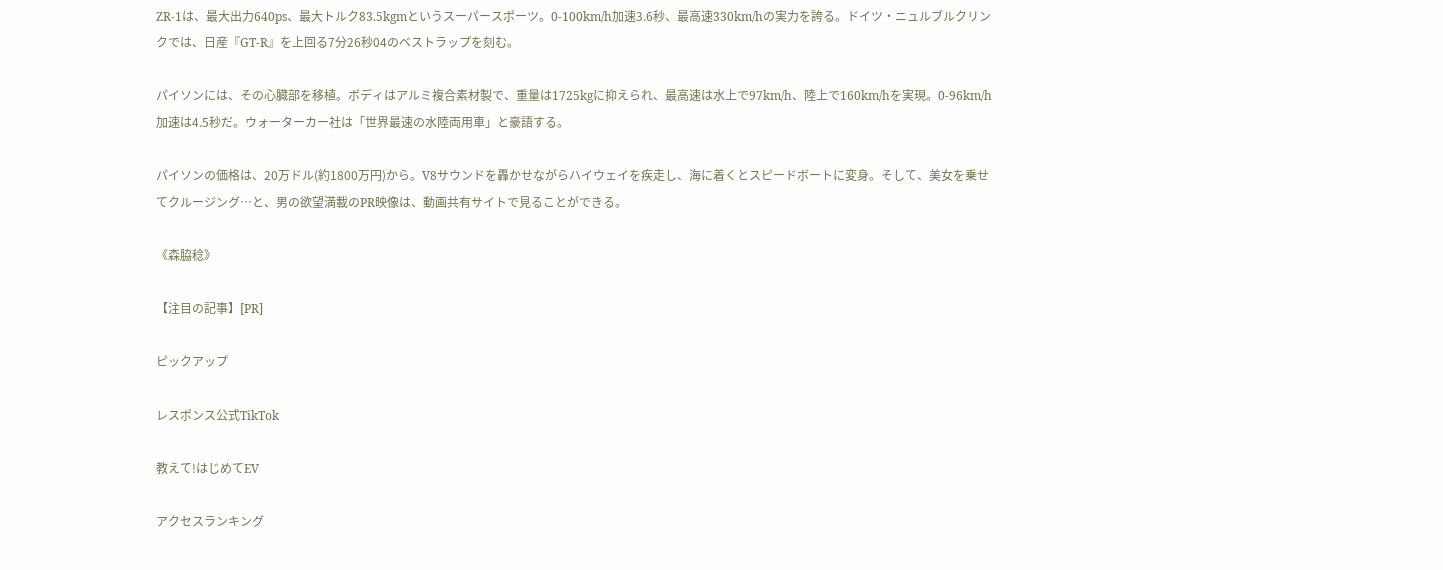ZR-1は、最大出力640ps、最大トルク83.5kgmというスーパースポーツ。0-100km/h加速3.6秒、最高速330km/hの実力を誇る。ドイツ・ニュルブルクリンクでは、日産『GT-R』を上回る7分26秒04のベストラップを刻む。

パイソンには、その心臓部を移植。ボディはアルミ複合素材製で、重量は1725kgに抑えられ、最高速は水上で97km/h、陸上で160km/hを実現。0-96km/h加速は4.5秒だ。ウォーターカー社は「世界最速の水陸両用車」と豪語する。

パイソンの価格は、20万ドル(約1800万円)から。V8サウンドを轟かせながらハイウェイを疾走し、海に着くとスピードボートに変身。そして、美女を乗せてクルージング…と、男の欲望満載のPR映像は、動画共有サイトで見ることができる。

《森脇稔》

【注目の記事】[PR]

ピックアップ

レスポンス公式TikTok

教えて!はじめてEV

アクセスランキング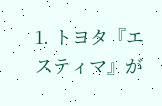1. トヨタ『エスティマ』が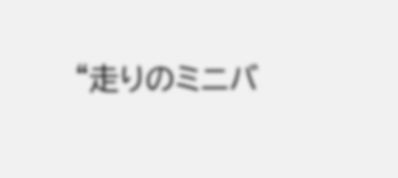“走りのミニバ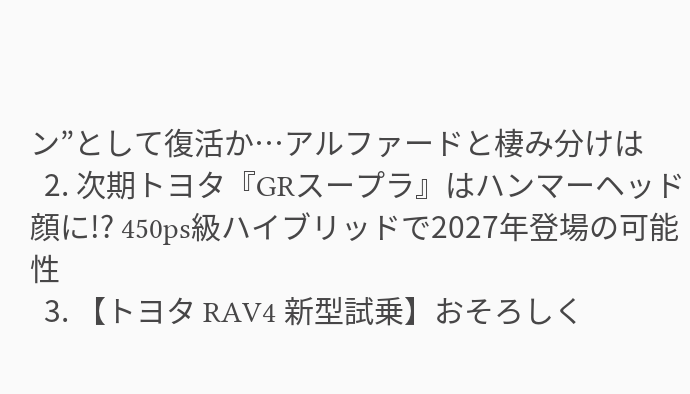ン”として復活か…アルファードと棲み分けは
  2. 次期トヨタ『GRスープラ』はハンマーヘッド顔に!? 450ps級ハイブリッドで2027年登場の可能性
  3. 【トヨタ RAV4 新型試乗】おそろしく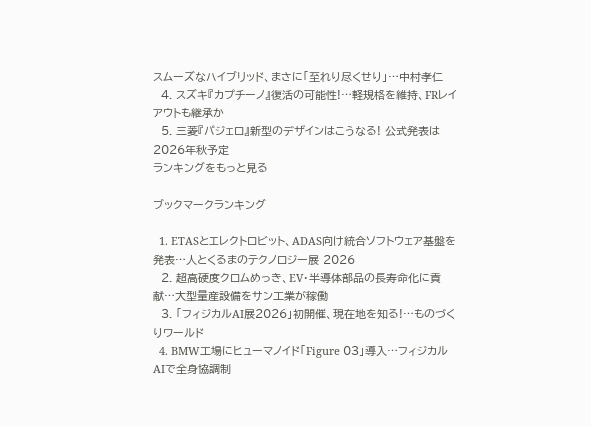スムーズなハイブリッド、まさに「至れり尽くせり」…中村孝仁
  4. スズキ『カプチーノ』復活の可能性!…軽規格を維持、FRレイアウトも継承か
  5. 三菱『パジェロ』新型のデザインはこうなる! 公式発表は2026年秋予定
ランキングをもっと見る

ブックマークランキング

  1. ETASとエレクトロビット、ADAS向け統合ソフトウェア基盤を発表…人とくるまのテクノロジー展 2026
  2. 超高硬度クロムめっき、EV・半導体部品の長寿命化に貢献…大型量産設備をサン工業が稼働
  3. 「フィジカルAI展2026」初開催、現在地を知る!…ものづくりワールド
  4. BMW工場にヒューマノイド「Figure 03」導入…フィジカルAIで全身協調制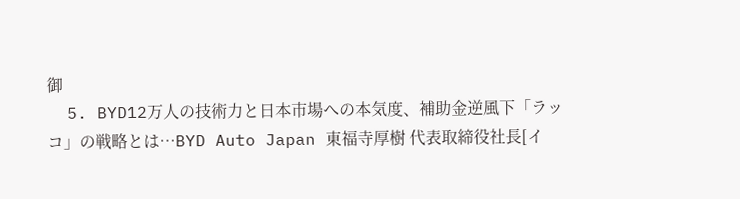御
  5. BYD12万人の技術力と日本市場への本気度、補助金逆風下「ラッコ」の戦略とは…BYD Auto Japan 東福寺厚樹 代表取締役社長[イ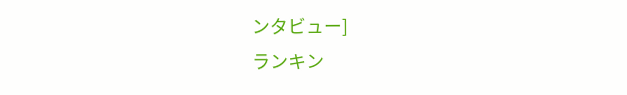ンタビュー]
ランキン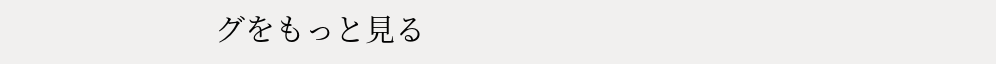グをもっと見る